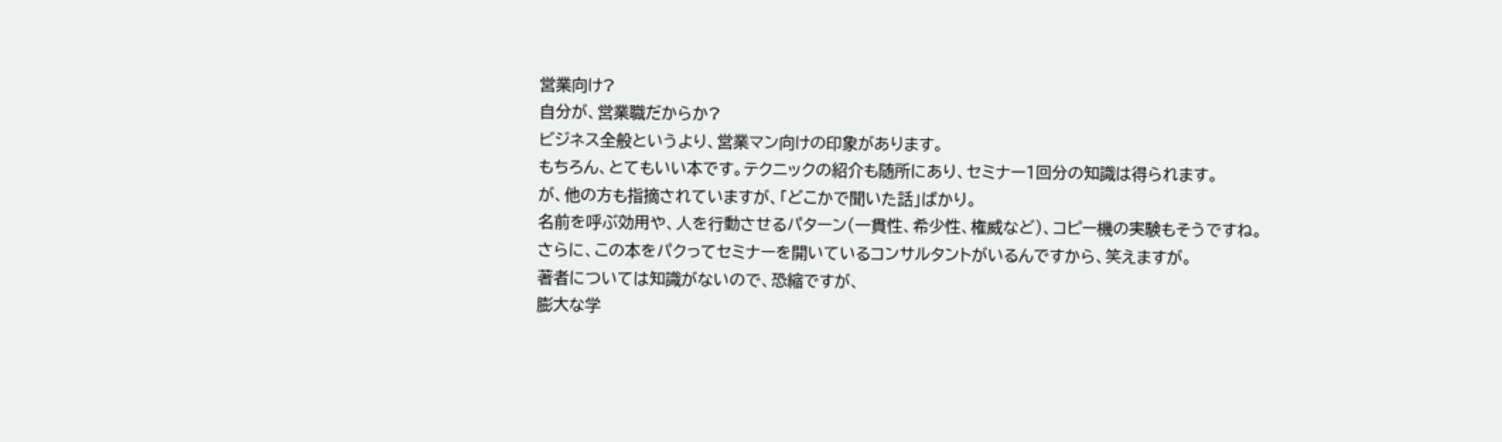営業向け?
自分が、営業職だからか?
ビジネス全般というより、営業マン向けの印象があります。
もちろん、とてもいい本です。テクニックの紹介も随所にあり、セミナー1回分の知識は得られます。
が、他の方も指摘されていますが、「どこかで聞いた話」ばかり。
名前を呼ぶ効用や、人を行動させるパターン(一貫性、希少性、権威など)、コピー機の実験もそうですね。
さらに、この本をパクってセミナーを開いているコンサルタントがいるんですから、笑えますが。
著者については知識がないので、恐縮ですが、
膨大な学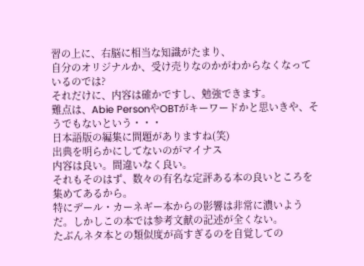習の上に、右脳に相当な知識がたまり、
自分のオリジナルか、受け売りなのかがわからなくなっているのでは?
それだけに、内容は確かですし、勉強できます。
難点は、Abie PersonやOBTがキーワードかと思いきや、そうでもないという・・・
日本語版の編集に問題がありますね(笑)
出典を明らかにしてないのがマイナス
内容は良い。間違いなく良い。
それもそのはず、数々の有名な定評ある本の良いところを集めてあるから。
特にデール・カーネギー本からの影響は非常に濃いようだ。しかしこの本では参考文献の記述が全くない。
たぶんネタ本との類似度が高すぎるのを自覚しての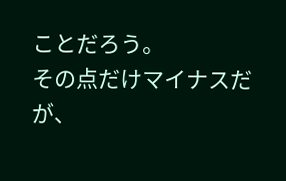ことだろう。
その点だけマイナスだが、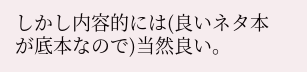しかし内容的には(良いネタ本が底本なので)当然良い。